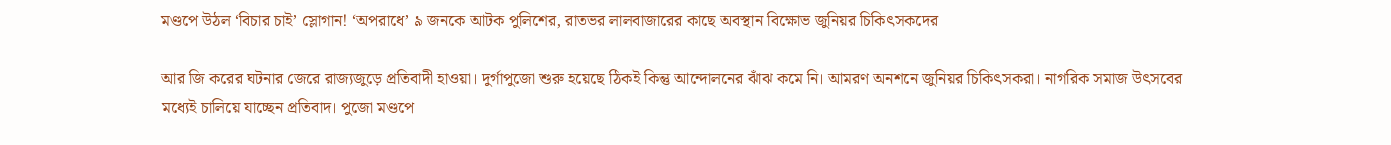মণ্ডপে উঠল ‘বিচার চাই’ স্লোগান! ‘অপরাধে’ ৯ জনকে আটক পুলিশের, রাতভর লালবাজারের কাছে অবস্থান বিক্ষোভ জুনিয়র চিকিৎসকদের

আর জি করের ঘটনার জেরে রাজ্যজুড়ে প্রতিবাদী হাওয়া। দুর্গাপুজো শুরু হয়েছে ঠিকই কিন্তু আন্দোলনের ঝাঁঝ কমে নি। আমরণ অনশনে জুনিয়র চিকিৎসকরা। নাগরিক সমাজ উৎসবের মধ্যেই চালিয়ে যাচ্ছেন প্রতিবাদ। পুজো মণ্ডপে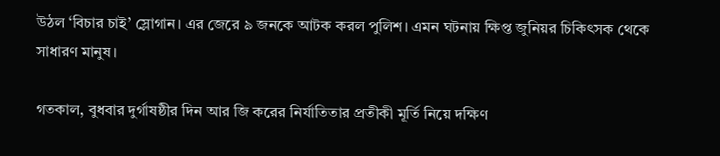উঠল ‘বিচার চাই’ স্লোগান। এর জেরে ৯ জনকে আটক করল পুলিশ। এমন ঘটনায় ক্ষিপ্ত জুনিয়র চিকিৎসক থেকে সাধারণ মানুষ।

গতকাল, বুধবার দুর্গাষষ্ঠীর দিন আর জি করের নির্যাতিতার প্রতীকী মূর্তি নিয়ে দক্ষিণ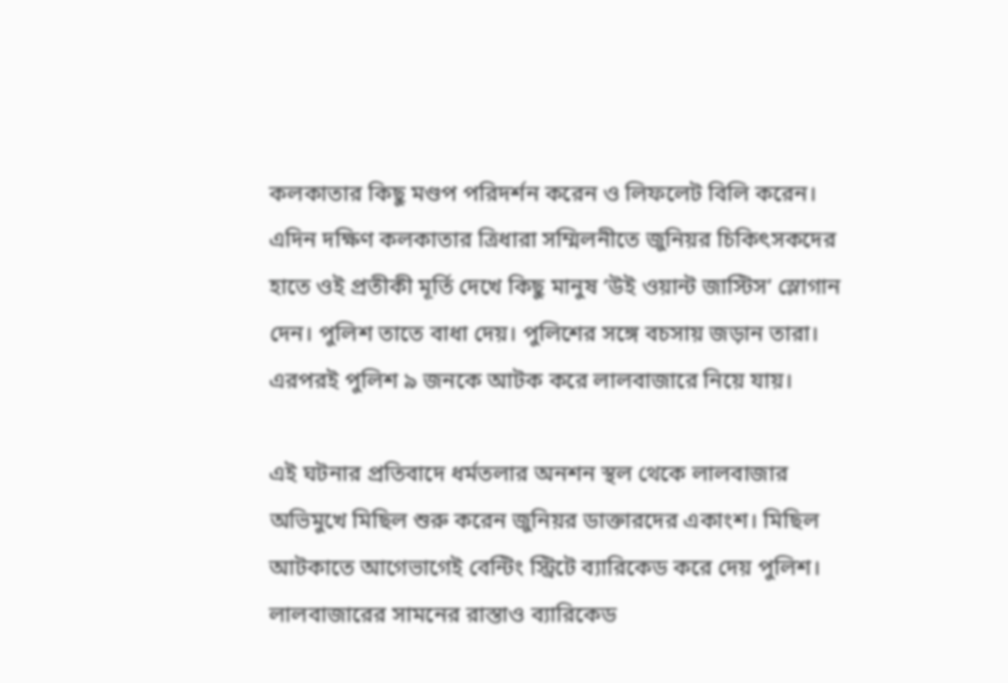কলকাতার কিছু মণ্ডপ পরিদর্শন করেন ও লিফলেট বিলি করেন। এদিন দক্ষিণ কলকাতার ত্রিধারা সম্মিলনীতে জুনিয়র চিকিৎসকদের হাতে ওই প্রতীকী মূর্তি দেখে কিছু মানুষ ‘উই ওয়ান্ট জাস্টিস’ স্লোগান দেন। পুলিশ তাতে বাধা দেয়। পুলিশের সঙ্গে বচসায় জড়ান তারা। এরপরই পুলিশ ৯ জনকে আটক করে লালবাজারে নিয়ে যায়।

এই ঘটনার প্রতিবাদে ধর্মতলার অনশন স্থল থেকে লালবাজার অভিমুখে মিছিল শুরু করেন জুনিয়র ডাক্তারদের একাংশ। মিছিল আটকাতে আগেভাগেই বেন্টিং স্ট্রিটে ব্যারিকেড করে দেয় পুলিশ। লালবাজারের সামনের রাস্তাও ব্যারিকেড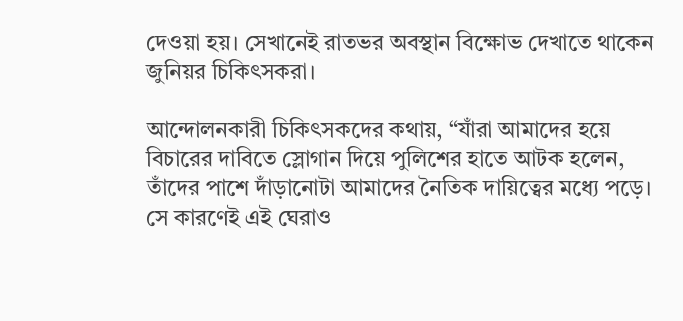দেওয়া হয়। সেখানেই রাতভর অবস্থান বিক্ষোভ দেখাতে থাকেন জুনিয়র চিকিৎসকরা।

আন্দোলনকারী চিকিৎসকদের কথায়, “যাঁরা আমাদের হয়ে বিচারের দাবিতে স্লোগান দিয়ে পুলিশের হাতে আটক হলেন, তাঁদের পাশে দাঁড়ানোটা আমাদের নৈতিক দায়িত্বের মধ্যে পড়ে। সে কারণেই এই ঘেরাও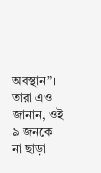অবস্থান”। তারা এও জানান, ওই ৯ জনকে না ছাড়া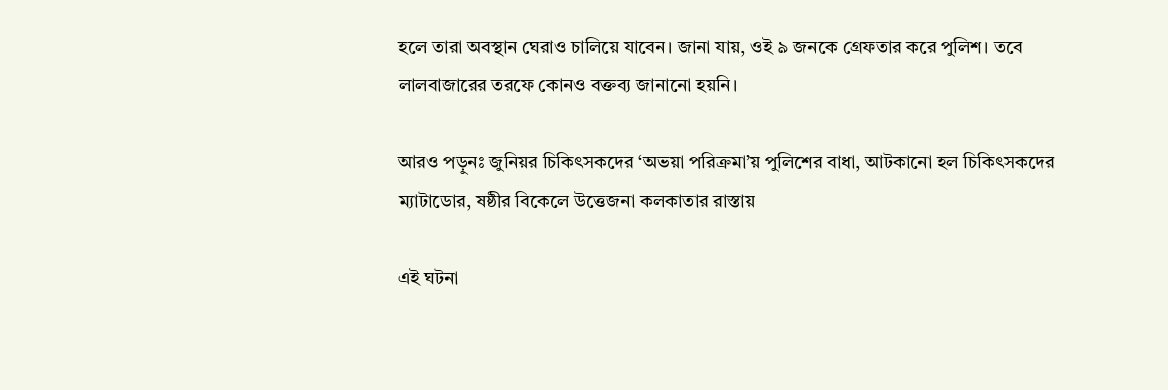হলে তারা অবস্থান ঘেরাও চালিয়ে যাবেন। জানা যায়, ওই ৯ জনকে গ্রেফতার করে পুলিশ। তবে লালবাজারের তরফে কোনও বক্তব্য জানানো হয়নি।

আরও পড়ুনঃ জুনিয়র চিকিৎসকদের ‘অভয়া পরিক্রমা’য় পুলিশের বাধা, আটকানো হল চিকিৎসকদের ম্যাটাডোর, ষষ্ঠীর বিকেলে উত্তেজনা কলকাতার রাস্তায়

এই ঘটনা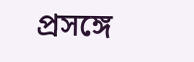প্রসঙ্গে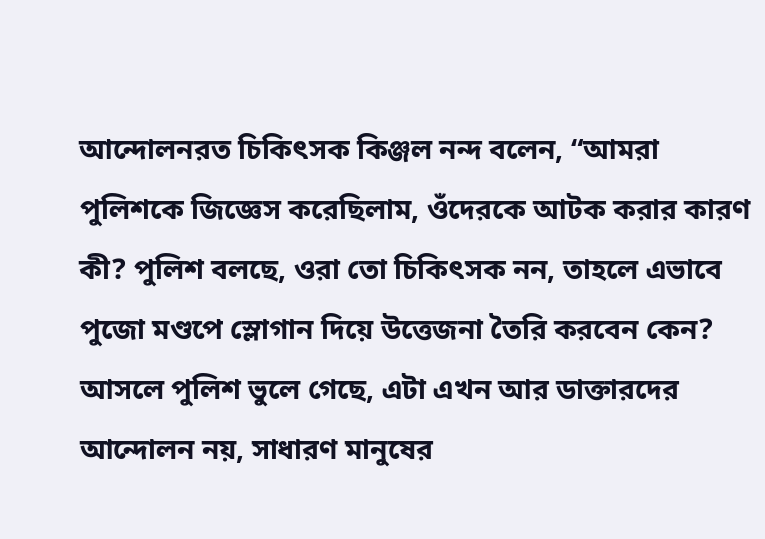আন্দোলনরত চিকিৎসক কিঞ্জল নন্দ বলেন, “আমরা পুলিশকে জিজ্ঞেস করেছিলাম, ওঁদেরকে আটক করার কারণ কী? পুলিশ বলছে, ওরা তো চিকিৎসক নন, তাহলে এভাবে পুজো মণ্ডপে স্লোগান দিয়ে উত্তেজনা তৈরি করবেন কেন? আসলে পুলিশ ভুলে গেছে, এটা এখন আর ডাক্তারদের আন্দোলন নয়, সাধারণ মানুষের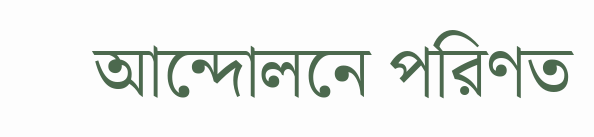আন্দোলনে পরিণত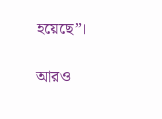হয়েছে”।

আরও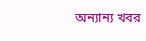অন্যান্য খবর